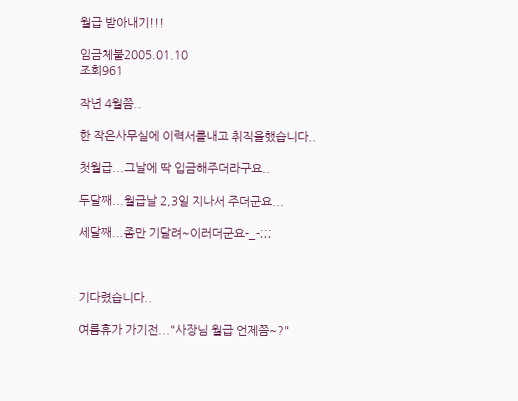월급 받아내기!!!

임금체불2005.01.10
조회961

작년 4월쯤..

한 작은사무실에 이력서를내고 취직을했습니다..

첫월급...그날에 딱 입금해주더라구요..

두달째...월급날 2,3일 지나서 주더군요...

세달째...좀만 기달려~이러더군요-_-;;;



기다렸습니다..

여름휴가 가기전..."사장님 월급 언제쯤~?"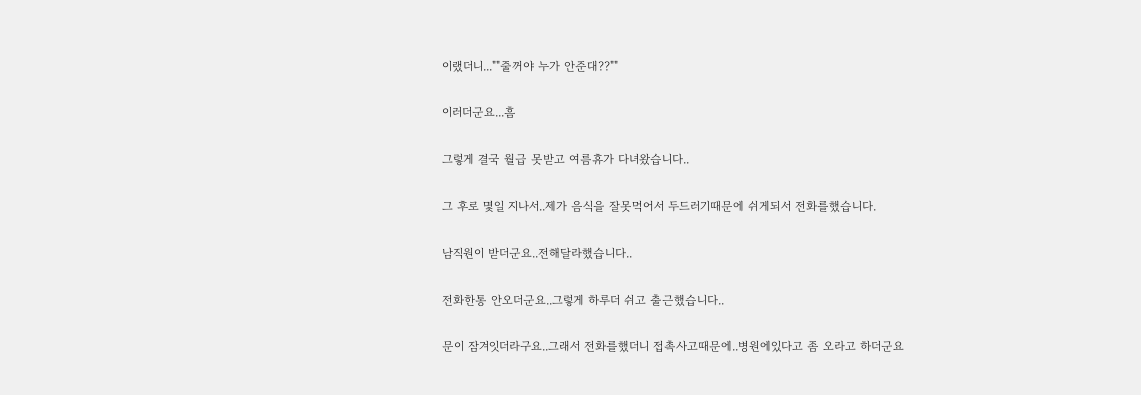이랬더니...""줄꺼야 누가 안준대??""

이러더군요...흠

그렇게 결국 월급 못받고 여름휴가 다녀왔습니다..

그 후로 몇일 지나서..제가 음식을 잘못먹어서 두드러기때문에 쉬게되서 전화를했습니다.

남직원이 받더군요..전해달라했습니다..

전화한통 안오더군요..그렇게 하루더 쉬고 출근했습니다..

문이 잠겨잇더라구요..그래서 전화를했더니 접촉사고때문에..병원에있다고 좀 오라고 하더군요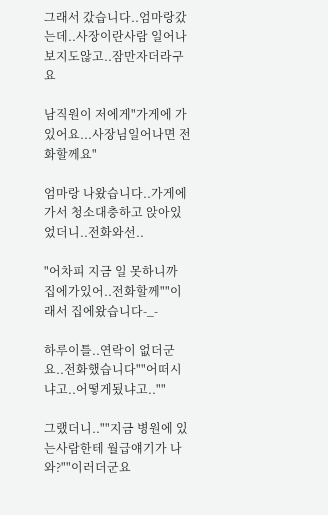그래서 갔습니다..엄마랑갔는데..사장이란사람 일어나 보지도않고..잠만자더라구요

남직원이 저에게"가게에 가있어요...사장님일어나면 전화할께요"

엄마랑 나왔습니다..가게에 가서 청소대충하고 앉아있었더니..전화와선..

"어차피 지금 일 못하니까 집에가있어..전화할께""이래서 집에왔습니다-_-

하루이틀..연락이 없더군요..전화했습니다""어떠시냐고..어떻게됬냐고..""

그랬더니..""지금 병원에 있는사람한테 월급얘기가 나와?""이러더군요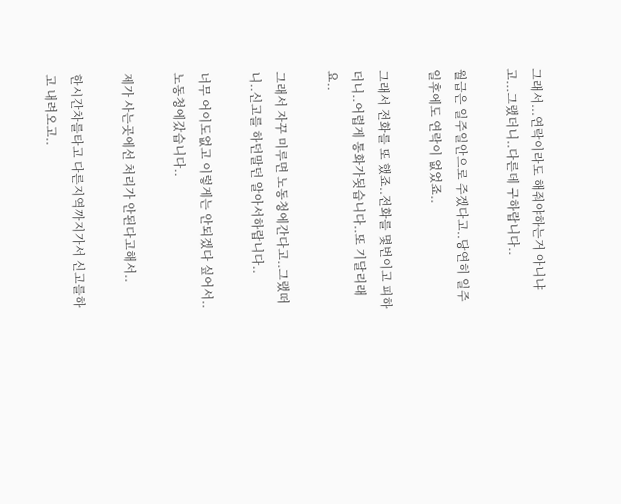그래서...연락이라도 해줘야하는거 아니냐고...그랬더니..다른데 구하랍니다..

월급은 일주일안으로 주겠다고..당연히 일주일후에도 연락이 없었죠..

그래서 전화를 또 했죠..전화를 몇번이고 피하더니..어렵게 통화가됫습니다..또 기달리래요..

그래서 자꾸 미루면 노동청에간다고..그랬떠니..신고를 하던말던 알아서하랍니다..

너무 어이도없고 이렇게는 안되겠다 싶어서..노동청에갔습니다..

제가 사는곳에선 처리가 안된다고해서..

한시간차를타고 다른지역까지가서 신고를하고 내려오고..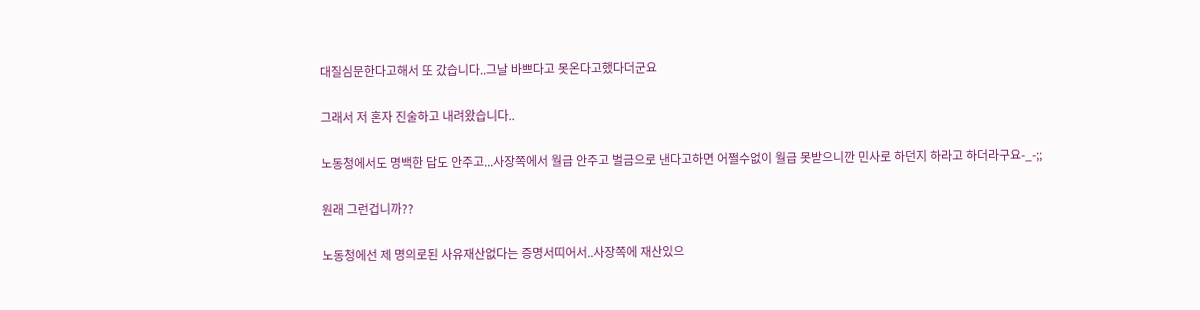대질심문한다고해서 또 갔습니다..그날 바쁘다고 못온다고했다더군요

그래서 저 혼자 진술하고 내려왔습니다..

노동청에서도 명백한 답도 안주고...사장쪽에서 월급 안주고 벌금으로 낸다고하면 어쩔수없이 월급 못받으니깐 민사로 하던지 하라고 하더라구요-_-;;

원래 그런겁니까??

노동청에선 제 명의로된 사유재산없다는 증명서띠어서..사장쪽에 재산있으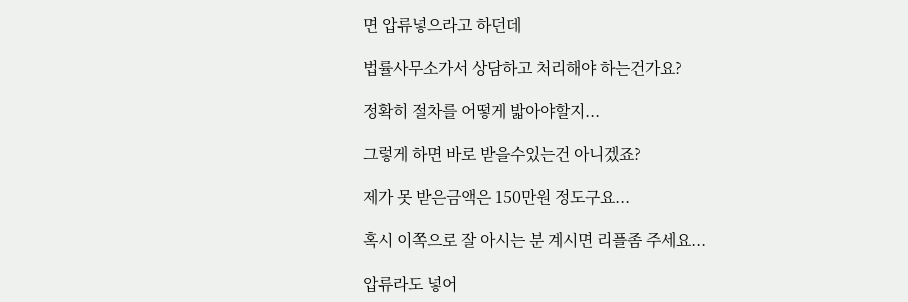면 압류넣으라고 하던데

법률사무소가서 상담하고 처리해야 하는건가요?

정확히 절차를 어떻게 밟아야할지...

그렇게 하면 바로 받을수있는건 아니겠죠?

제가 못 받은금액은 150만원 정도구요...

혹시 이쪽으로 잘 아시는 분 계시면 리플좀 주세요...

압류라도 넣어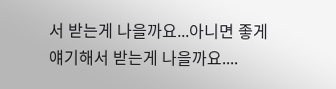서 받는게 나을까요...아니면 좋게 얘기해서 받는게 나을까요....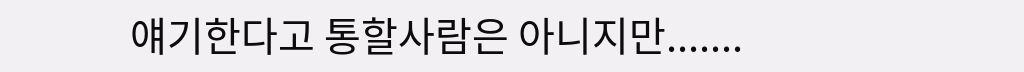얘기한다고 통할사람은 아니지만.......